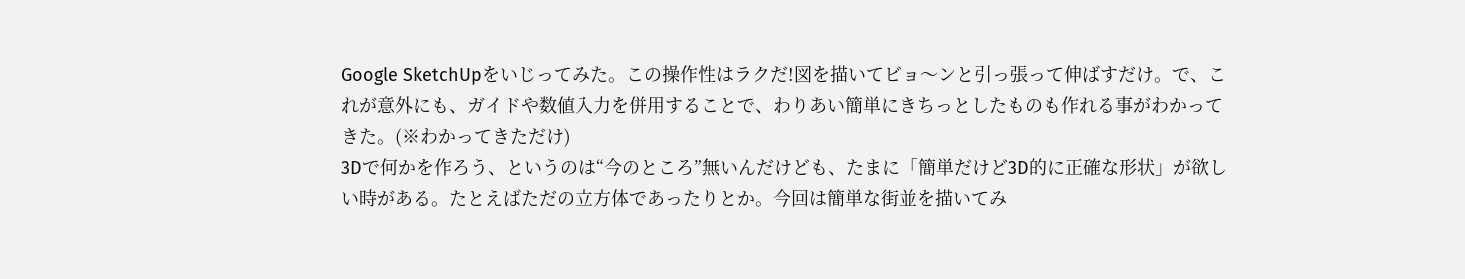Google SketchUpをいじってみた。この操作性はラクだ!図を描いてビョ〜ンと引っ張って伸ばすだけ。で、これが意外にも、ガイドや数値入力を併用することで、わりあい簡単にきちっとしたものも作れる事がわかってきた。(※わかってきただけ)
3Dで何かを作ろう、というのは“今のところ”無いんだけども、たまに「簡単だけど3D的に正確な形状」が欲しい時がある。たとえばただの立方体であったりとか。今回は簡単な街並を描いてみ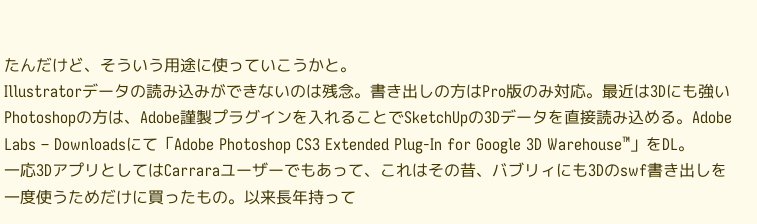たんだけど、そういう用途に使っていこうかと。
Illustratorデータの読み込みができないのは残念。書き出しの方はPro版のみ対応。最近は3Dにも強いPhotoshopの方は、Adobe謹製プラグインを入れることでSketchUpの3Dデータを直接読み込める。Adobe Labs – Downloadsにて「Adobe Photoshop CS3 Extended Plug-In for Google 3D Warehouse™」をDL。
一応3DアプリとしてはCarraraユーザーでもあって、これはその昔、バブリィにも3Dのswf書き出しを一度使うためだけに買ったもの。以来長年持って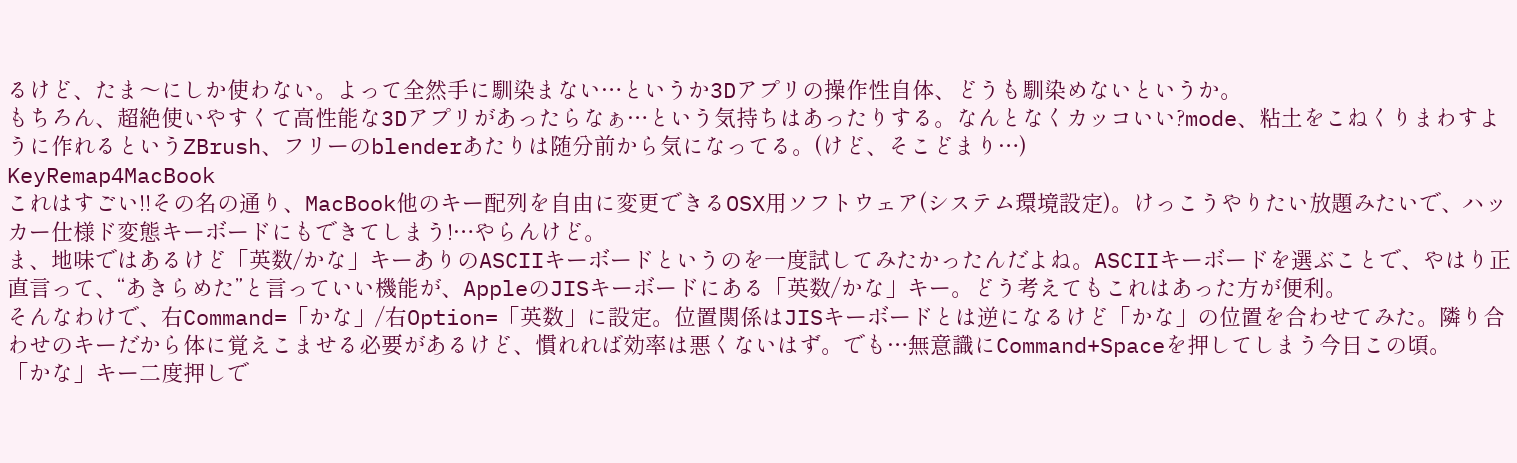るけど、たま〜にしか使わない。よって全然手に馴染まない…というか3Dアプリの操作性自体、どうも馴染めないというか。
もちろん、超絶使いやすくて高性能な3Dアプリがあったらなぁ…という気持ちはあったりする。なんとなくカッコいい?mode、粘土をこねくりまわすように作れるというZBrush、フリーのblenderあたりは随分前から気になってる。(けど、そこどまり…)
KeyRemap4MacBook
これはすごい!!その名の通り、MacBook他のキー配列を自由に変更できるOSX用ソフトウェア(システム環境設定)。けっこうやりたい放題みたいで、ハッカー仕様ド変態キーボードにもできてしまう!…やらんけど。
ま、地味ではあるけど「英数/かな」キーありのASCIIキーボードというのを一度試してみたかったんだよね。ASCIIキーボードを選ぶことで、やはり正直言って、“あきらめた”と言っていい機能が、AppleのJISキーボードにある「英数/かな」キー。どう考えてもこれはあった方が便利。
そんなわけで、右Command=「かな」/右Option=「英数」に設定。位置関係はJISキーボードとは逆になるけど「かな」の位置を合わせてみた。隣り合わせのキーだから体に覚えこませる必要があるけど、慣れれば効率は悪くないはず。でも…無意識にCommand+Spaceを押してしまう今日この頃。
「かな」キー二度押しで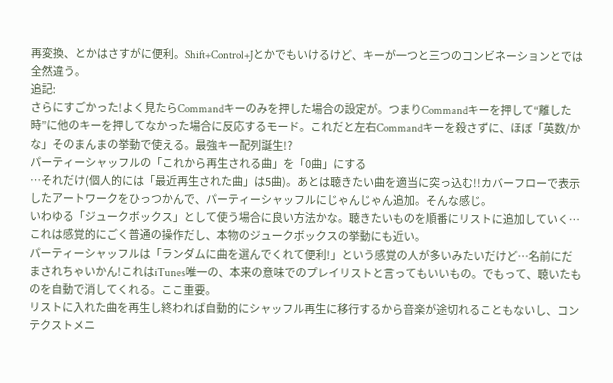再変換、とかはさすがに便利。Shift+Control+Jとかでもいけるけど、キーが一つと三つのコンビネーションとでは全然違う。
追記:
さらにすごかった!よく見たらCommandキーのみを押した場合の設定が。つまりCommandキーを押して“離した時”に他のキーを押してなかった場合に反応するモード。これだと左右Commandキーを殺さずに、ほぼ「英数/かな」そのまんまの挙動で使える。最強キー配列誕生!?
パーティーシャッフルの「これから再生される曲」を「0曲」にする
…それだけ(個人的には「最近再生された曲」は5曲)。あとは聴きたい曲を適当に突っ込む!!カバーフローで表示したアートワークをひっつかんで、パーティーシャッフルにじゃんじゃん追加。そんな感じ。
いわゆる「ジュークボックス」として使う場合に良い方法かな。聴きたいものを順番にリストに追加していく…これは感覚的にごく普通の操作だし、本物のジュークボックスの挙動にも近い。
パーティーシャッフルは「ランダムに曲を選んでくれて便利!」という感覚の人が多いみたいだけど…名前にだまされちゃいかん!これはiTunes唯一の、本来の意味でのプレイリストと言ってもいいもの。でもって、聴いたものを自動で消してくれる。ここ重要。
リストに入れた曲を再生し終われば自動的にシャッフル再生に移行するから音楽が途切れることもないし、コンテクストメニ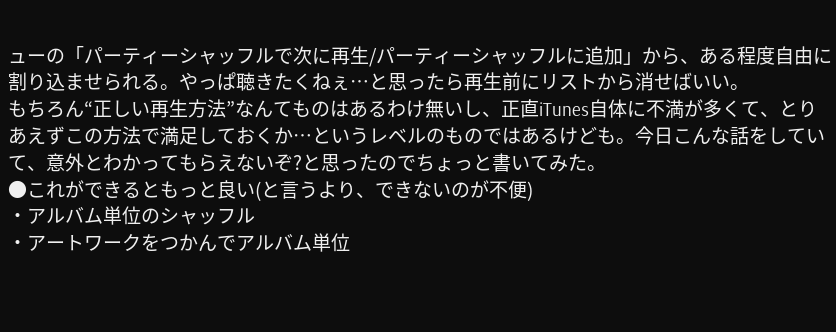ューの「パーティーシャッフルで次に再生/パーティーシャッフルに追加」から、ある程度自由に割り込ませられる。やっぱ聴きたくねぇ…と思ったら再生前にリストから消せばいい。
もちろん“正しい再生方法”なんてものはあるわけ無いし、正直iTunes自体に不満が多くて、とりあえずこの方法で満足しておくか…というレベルのものではあるけども。今日こんな話をしていて、意外とわかってもらえないぞ?と思ったのでちょっと書いてみた。
●これができるともっと良い(と言うより、できないのが不便)
・アルバム単位のシャッフル
・アートワークをつかんでアルバム単位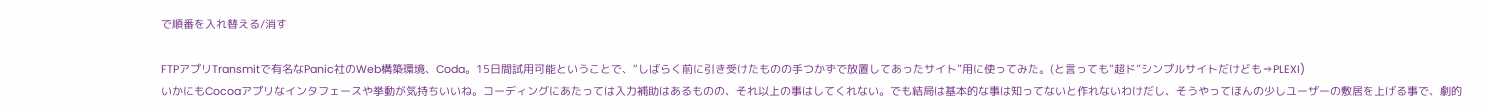で順番を入れ替える/消す

FTPアプリTransmitで有名なPanic社のWeb構築環境、Coda。15日間試用可能ということで、“しばらく前に引き受けたものの手つかずで放置してあったサイト”用に使ってみた。(と言っても“超ド”シンプルサイトだけども⇒PLEXI)
いかにもCocoaアプリなインタフェースや挙動が気持ちいいね。コーディングにあたっては入力補助はあるものの、それ以上の事はしてくれない。でも結局は基本的な事は知ってないと作れないわけだし、そうやってほんの少しユーザーの敷居を上げる事で、劇的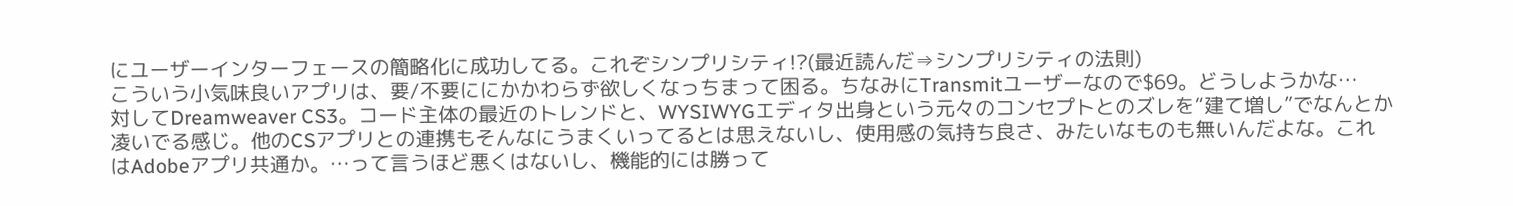にユーザーインターフェースの簡略化に成功してる。これぞシンプリシティ!?(最近読んだ⇒シンプリシティの法則)
こういう小気味良いアプリは、要/不要ににかかわらず欲しくなっちまって困る。ちなみにTransmitユーザーなので$69。どうしようかな…
対してDreamweaver CS3。コード主体の最近のトレンドと、WYSIWYGエディタ出身という元々のコンセプトとのズレを“建て増し”でなんとか凌いでる感じ。他のCSアプリとの連携もそんなにうまくいってるとは思えないし、使用感の気持ち良さ、みたいなものも無いんだよな。これはAdobeアプリ共通か。…って言うほど悪くはないし、機能的には勝って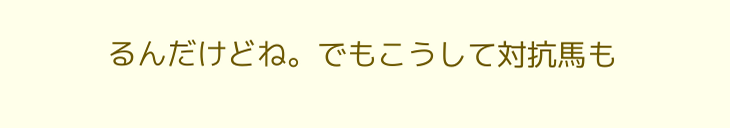るんだけどね。でもこうして対抗馬も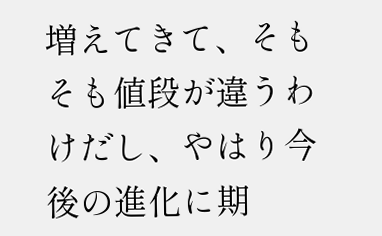増えてきて、そもそも値段が違うわけだし、やはり今後の進化に期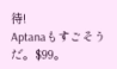待!
Aptanaもすごそうだ。$99。